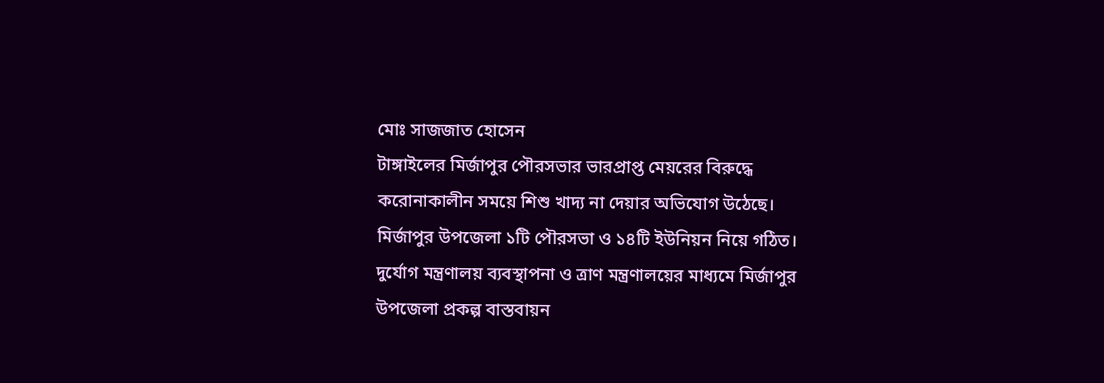মোঃ সাজজাত হোসেন
টাঙ্গাইলের মির্জাপুর পৌরসভার ভারপ্রাপ্ত মেয়রের বিরুদ্ধে করোনাকালীন সময়ে শিশু খাদ্য না দেয়ার অভিযোগ উঠেছে। মির্জাপুর উপজেলা ১টি পৌরসভা ও ১৪টি ইউনিয়ন নিয়ে গঠিত। দুর্যোগ মন্ত্রণালয় ব্যবস্থাপনা ও ত্রাণ মন্ত্রণালয়ের মাধ্যমে মির্জাপুর উপজেলা প্রকল্প বাস্তবায়ন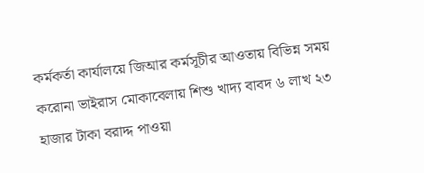কর্মকর্তা কার্যালয়ে জিআর কর্মসূচীর আওতায় বিভিন্ন সময় করোনা ভাইরাস মোকাবেলায় শিশু খাদ্য বাবদ ৬ লাখ ২৩ হাজার টাকা বরাদ্দ পাওয়া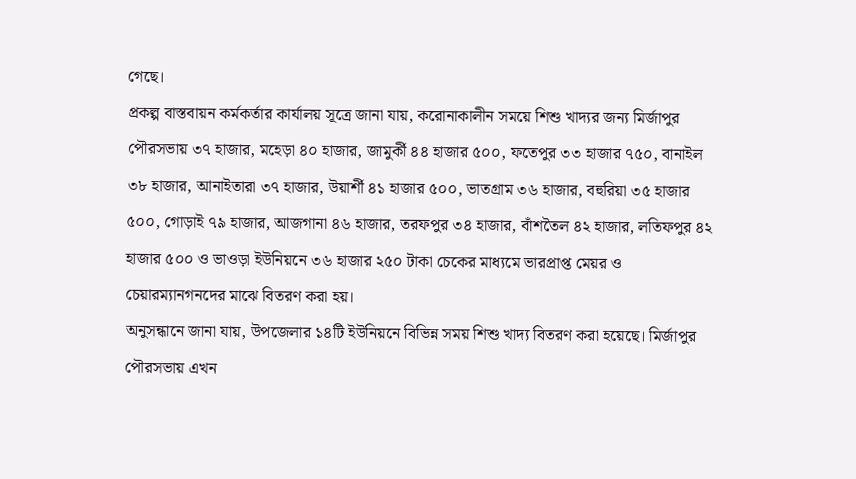গেছে।
প্রকল্প বাস্তবায়ন কর্মকর্তার কার্যালয় সূত্রে জানা যায়, করোনাকালীন সময়ে শিশু খাদ্যর জন্য মির্জাপুর পৌরসভায় ৩৭ হাজার, মহেড়া ৪০ হাজার, জামুর্কী ৪৪ হাজার ৫০০, ফতেপুর ৩৩ হাজার ৭৫০, বানাইল ৩৮ হাজার, আনাইতারা ৩৭ হাজার, উয়ার্শী ৪১ হাজার ৫০০, ভাতগ্রাম ৩৬ হাজার, বহুরিয়া ৩৫ হাজার ৫০০, গোড়াই ৭৯ হাজার, আজগানা ৪৬ হাজার, তরফপুর ৩৪ হাজার, বাঁশতৈল ৪২ হাজার, লতিফপুর ৪২ হাজার ৫০০ ও ভাওড়া ইউনিয়নে ৩৬ হাজার ২৫০ টাকা চেকের মাধ্যমে ভারপ্রাপ্ত মেয়র ও চেয়ারম্যানগনদের মাঝে বিতরণ করা হয়।
অনুসন্ধানে জানা যায়, উপজেলার ১৪টি ইউনিয়নে বিভিন্ন সময় শিশু খাদ্য বিতরণ করা হয়েছে। মির্জাপুর পৌরসভায় এখন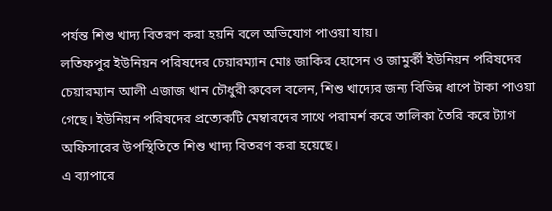পর্যন্ত শিশু খাদ্য বিতরণ করা হয়নি বলে অভিযোগ পাওয়া যায়।
লতিফপুর ইউনিয়ন পরিষদের চেয়ারম্যান মোঃ জাকির হোসেন ও জামুর্কী ইউনিয়ন পরিষদের চেয়ারম্যান আলী এজাজ খান চৌধুরী রুবেল বলেন, শিশু খাদ্যের জন্য বিভিন্ন ধাপে টাকা পাওয়া গেছে। ইউনিয়ন পরিষদের প্রত্যেকটি মেম্বারদের সাথে পরামর্শ করে তালিকা তৈরি করে ট্যাগ অফিসারের উপস্থিতিতে শিশু খাদ্য বিতরণ করা হয়েছে।
এ ব্যাপারে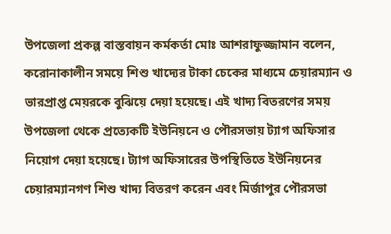উপজেলা প্রকল্প বাস্তবায়ন কর্মকর্তা মোঃ আশরাফুজ্জামান বলেন, করোনাকালীন সময়ে শিশু খাদ্যের টাকা চেকের মাধ্যমে চেয়ারম্যান ও ভারপ্রাপ্ত মেয়রকে বুঝিয়ে দেয়া হয়েছে। এই খাদ্য বিতরণের সময় উপজেলা থেকে প্রত্যেকটি ইউনিয়নে ও পৌরসভায় ট্যাগ অফিসার নিয়োগ দেয়া হয়েছে। ট্যাগ অফিসারের উপস্থিতিতে ইউনিয়নের চেয়ারম্যানগণ শিশু খাদ্য বিতরণ করেন এবং মির্জাপুর পৌরসভা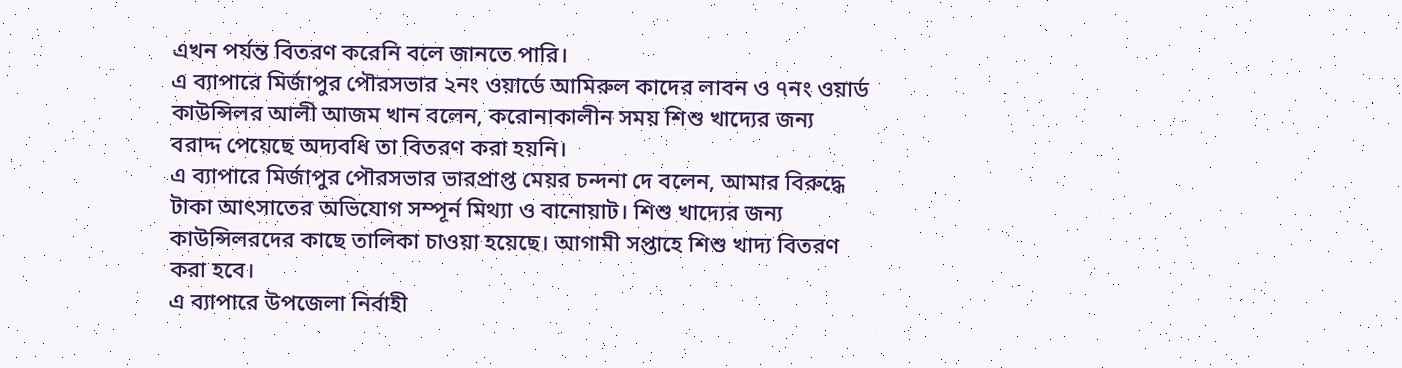এখন পর্যন্ত বিতরণ করেনি বলে জানতে পারি।
এ ব্যাপারে মির্জাপুর পৌরসভার ২নং ওয়ার্ডে আমিরুল কাদের লাবন ও ৭নং ওয়ার্ড কাউন্সিলর আলী আজম খান বলেন, করোনাকালীন সময় শিশু খাদ্যের জন্য বরাদ্দ পেয়েছে অদ্যবধি তা বিতরণ করা হয়নি।
এ ব্যাপারে মির্জাপুর পৌরসভার ভারপ্রাপ্ত মেয়র চন্দনা দে বলেন, আমার বিরুদ্ধে টাকা আৎসাতের অভিযোগ সম্পূর্ন মিথ্যা ও বানোয়াট। শিশু খাদ্যের জন্য কাউন্সিলরদের কাছে তালিকা চাওয়া হয়েছে। আগামী সপ্তাহে শিশু খাদ্য বিতরণ করা হবে।
এ ব্যাপারে উপজেলা নির্বাহী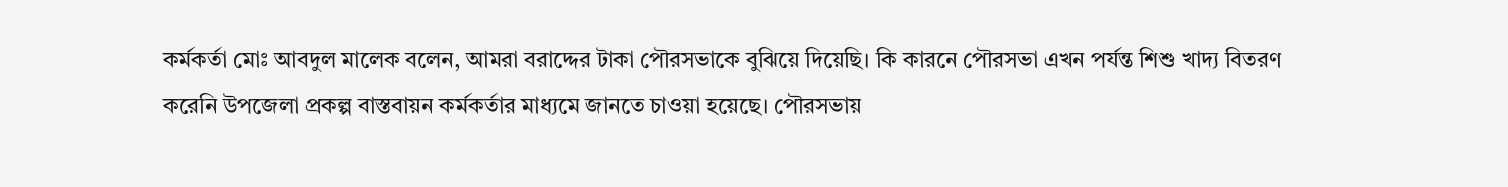কর্মকর্তা মোঃ আবদুল মালেক বলেন, আমরা বরাদ্দের টাকা পৌরসভাকে বুঝিয়ে দিয়েছি। কি কারনে পৌরসভা এখন পর্যন্ত শিশু খাদ্য বিতরণ করেনি উপজেলা প্রকল্প বাস্তবায়ন কর্মকর্তার মাধ্যমে জানতে চাওয়া হয়েছে। পৌরসভায়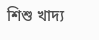শিশু খাদ্য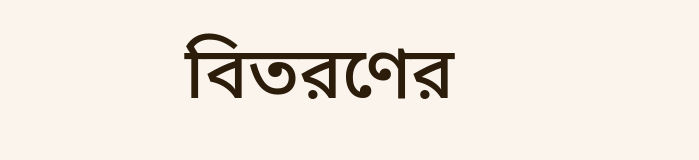বিতরণের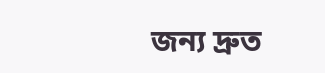জন্য দ্রুত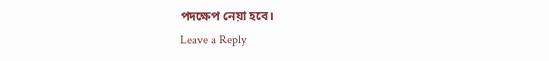পদক্ষেপ নেয়া হবে।
Leave a Reply